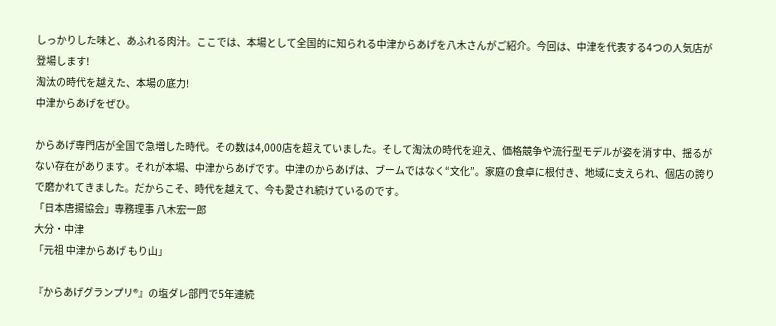しっかりした味と、あふれる肉汁。ここでは、本場として全国的に知られる中津からあげを八木さんがご紹介。今回は、中津を代表する4つの人気店が登場します!
淘汰の時代を越えた、本場の底力!
中津からあげをぜひ。

からあげ専門店が全国で急増した時代。その数は4,000店を超えていました。そして淘汰の時代を迎え、価格競争や流行型モデルが姿を消す中、揺るがない存在があります。それが本場、中津からあげです。中津のからあげは、ブームではなく“文化”。家庭の食卓に根付き、地域に支えられ、個店の誇りで磨かれてきました。だからこそ、時代を越えて、今も愛され続けているのです。
「日本唐揚協会」専務理事 八木宏一郎
大分・中津
「元祖 中津からあげ もり山」

『からあげグランプリ®』の塩ダレ部門で5年連続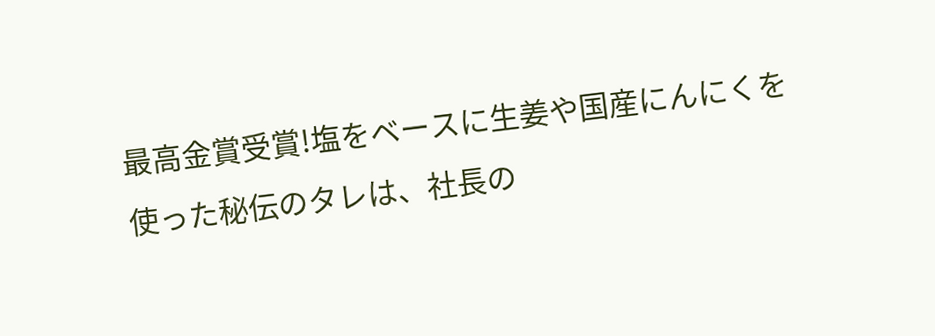最高金賞受賞!塩をベースに生姜や国産にんにくを使った秘伝のタレは、社長の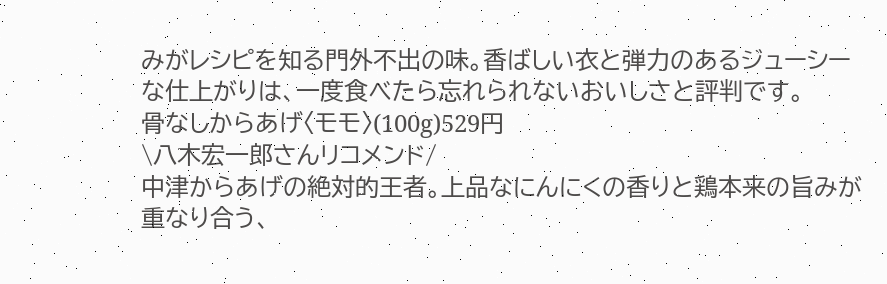みがレシピを知る門外不出の味。香ばしい衣と弾力のあるジューシーな仕上がりは、一度食べたら忘れられないおいしさと評判です。
骨なしからあげ〈モモ〉(100g)529円
\八木宏一郎さんリコメンド/
中津からあげの絶対的王者。上品なにんにくの香りと鶏本来の旨みが重なり合う、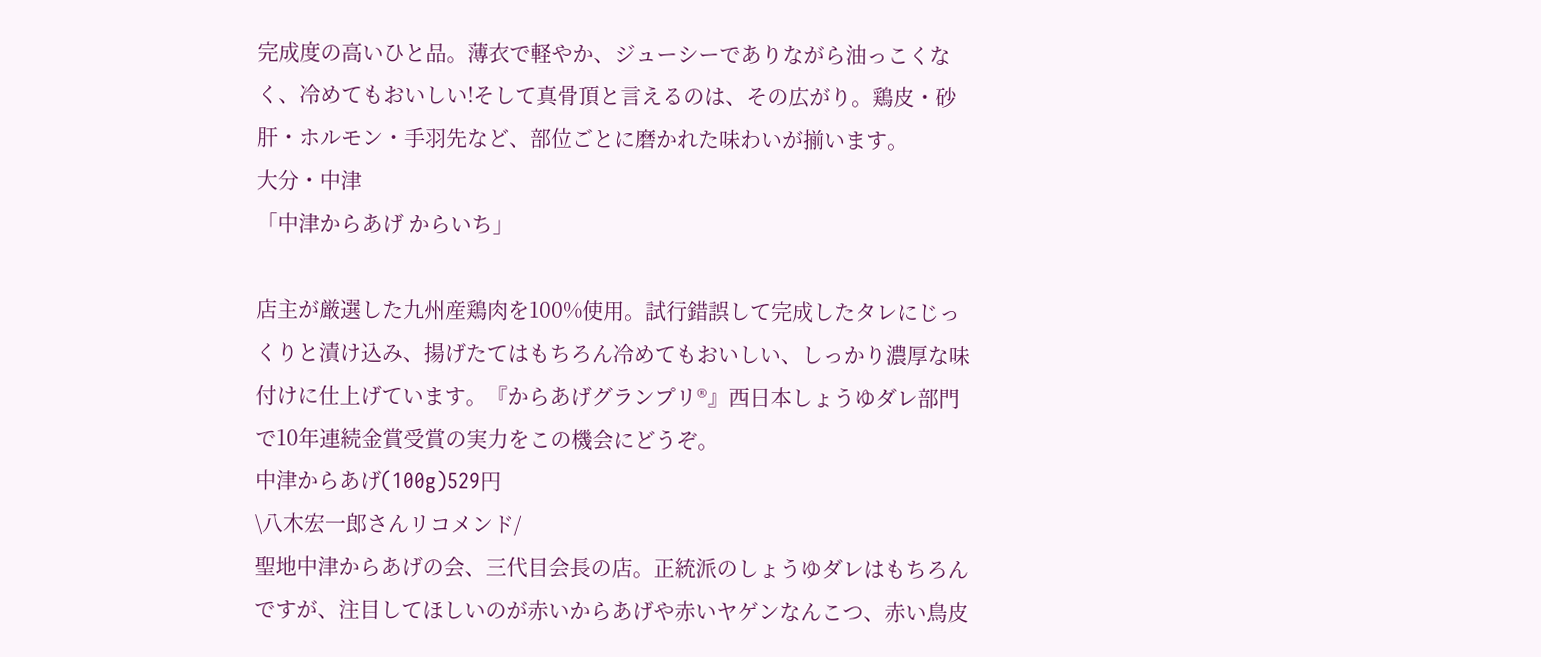完成度の高いひと品。薄衣で軽やか、ジューシーでありながら油っこくなく、冷めてもおいしい!そして真骨頂と言えるのは、その広がり。鶏皮・砂肝・ホルモン・手羽先など、部位ごとに磨かれた味わいが揃います。
大分・中津
「中津からあげ からいち」

店主が厳選した九州産鶏肉を100%使用。試行錯誤して完成したタレにじっくりと漬け込み、揚げたてはもちろん冷めてもおいしい、しっかり濃厚な味付けに仕上げています。『からあげグランプリ®』西日本しょうゆダレ部門で10年連続金賞受賞の実力をこの機会にどうぞ。
中津からあげ(100g)529円
\八木宏一郎さんリコメンド/
聖地中津からあげの会、三代目会長の店。正統派のしょうゆダレはもちろんですが、注目してほしいのが赤いからあげや赤いヤゲンなんこつ、赤い鳥皮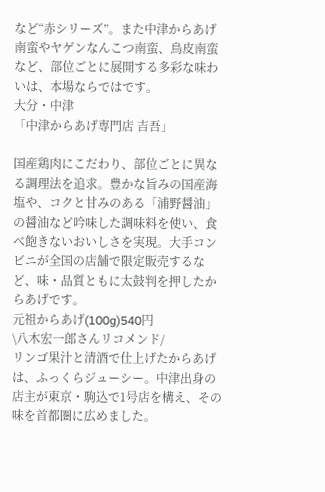など“赤シリーズ”。また中津からあげ南蛮やヤゲンなんこつ南蛮、鳥皮南蛮など、部位ごとに展開する多彩な味わいは、本場ならではです。
大分・中津
「中津からあげ専門店 吉吾」

国産鶏肉にこだわり、部位ごとに異なる調理法を追求。豊かな旨みの国産海塩や、コクと甘みのある「浦野醤油」の醤油など吟味した調味料を使い、食べ飽きないおいしさを実現。大手コンビニが全国の店舗で限定販売するなど、味・品質ともに太鼓判を押したからあげです。
元祖からあげ(100g)540円
\八木宏一郎さんリコメンド/
リンゴ果汁と清酒で仕上げたからあげは、ふっくらジューシー。中津出身の店主が東京・駒込で1号店を構え、その味を首都圏に広めました。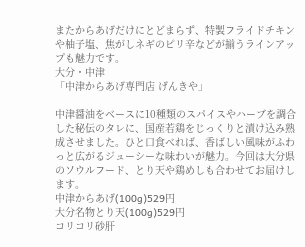またからあげだけにとどまらず、特製フライドチキンや柚子塩、焦がしネギのピリ辛などが揃うラインアップも魅力です。
大分・中津
「中津からあげ専門店 げんきや」

中津醤油をベースに10種類のスパイスやハーブを調合した秘伝のタレに、国産若鶏をじっくりと漬け込み熟成させました。ひと口食べれば、香ばしい風味がふわっと広がるジューシーな味わいが魅力。今回は大分県のソウルフード、とり天や鶏めしも合わせてお届けします。
中津からあげ(100g)529円
大分名物とり天(100g)529円
コリコリ砂肝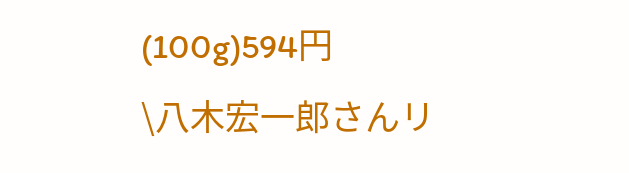(100g)594円
\八木宏一郎さんリ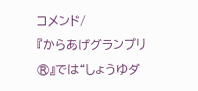コメンド/
『からあげグランプリ®』では“しょうゆダ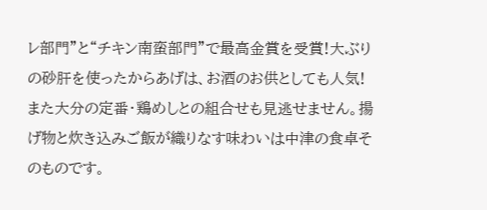レ部門”と“チキン南蛮部門”で最高金賞を受賞!大ぶりの砂肝を使ったからあげは、お酒のお供としても人気!また大分の定番・鶏めしとの組合せも見逃せません。揚げ物と炊き込みご飯が織りなす味わいは中津の食卓そのものです。